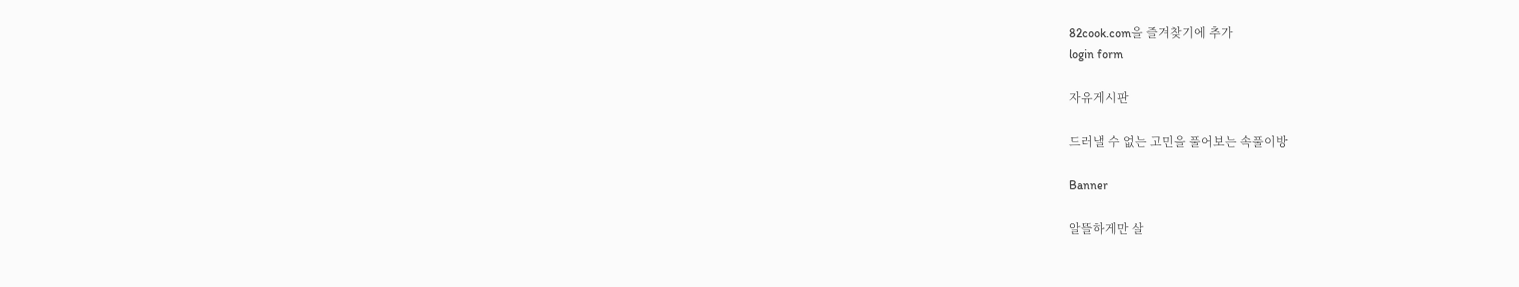82cook.com을 즐겨찾기에 추가
login form

자유게시판

드러낼 수 없는 고민을 풀어보는 속풀이방

Banner

알뜰하게만 살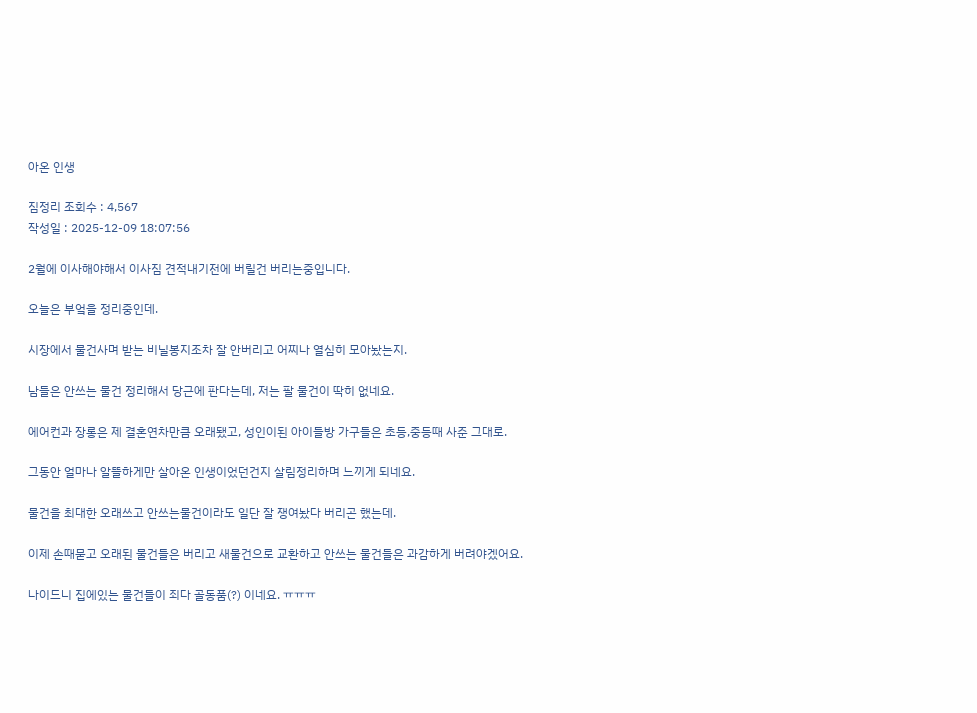아온 인생

짐정리 조회수 : 4,567
작성일 : 2025-12-09 18:07:56

2월에 이사해야해서 이사짐 견적내기전에 버릴건 버리는중입니다.

오늘은 부엌을 정리중인데.

시장에서 물건사며 받는 비닐봉지조차 잘 안버리고 어찌나 열심히 모아놨는지.

남들은 안쓰는 물건 정리해서 당근에 판다는데, 저는 팔 물건이 딱히 없네요.

에어컨과 장롱은 제 결혼연차만큼 오래됐고, 성인이된 아이들방 가구들은 초등,중등때 사준 그대로.

그동안 얼마나 알뜰하게만 살아온 인생이었던건지 살림정리하며 느끼게 되네요.

물건을 최대한 오래쓰고 안쓰는물건이라도 일단 잘 쟁여놨다 버리곤 했는데.

이제 손때묻고 오래된 물건들은 버리고 새물건으로 교환하고 안쓰는 물건들은 과감하게 버려야겠어요.

나이드니 집에있는 물건들이 죄다 골동품(?) 이네요. ㅠㅠㅠ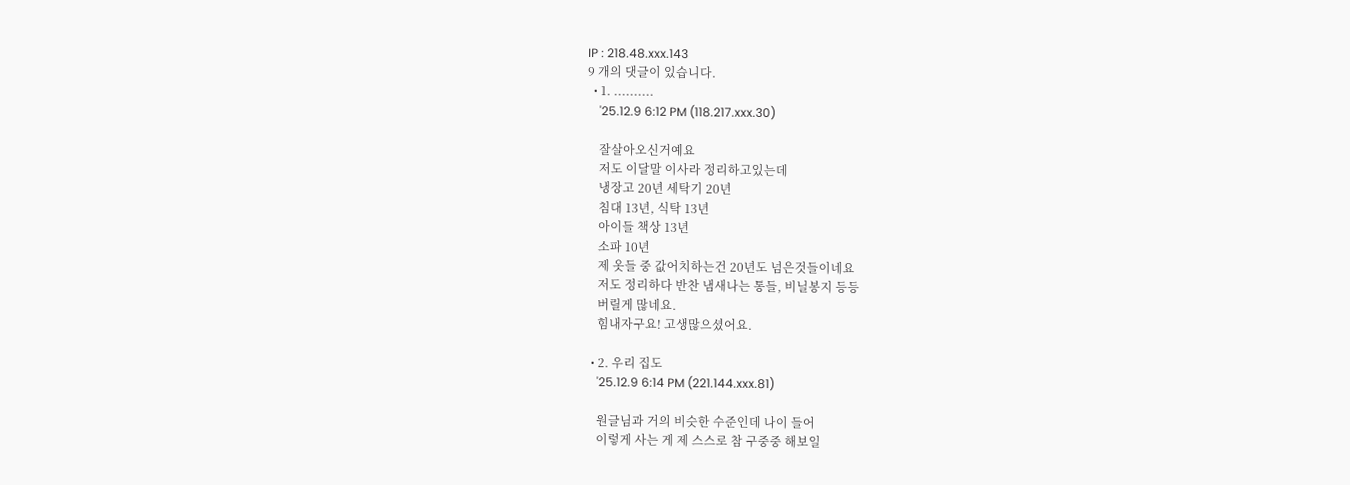IP : 218.48.xxx.143
9 개의 댓글이 있습니다.
  • 1. ..........
    '25.12.9 6:12 PM (118.217.xxx.30)

    잘살아오신거예요
    저도 이달말 이사라 정리하고있는데
    냉장고 20년 세탁기 20년
    침대 13년, 식탁 13년
    아이들 책상 13년
    소파 10년
    제 옷들 중 값어치하는건 20년도 넘은것들이네요
    저도 정리하다 반찬 냄새나는 통들, 비닐봉지 등등
    버릴게 많네요.
    힘내자구요! 고생많으셨어요.

  • 2. 우리 집도
    '25.12.9 6:14 PM (221.144.xxx.81)

    원글님과 거의 비슷한 수준인데 나이 들어
    이렇게 사는 게 제 스스로 참 구중중 해보일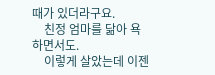때가 있더라구요.
    친정 엄마를 닮아 욕하면서도.
    이렇게 살았는데 이젠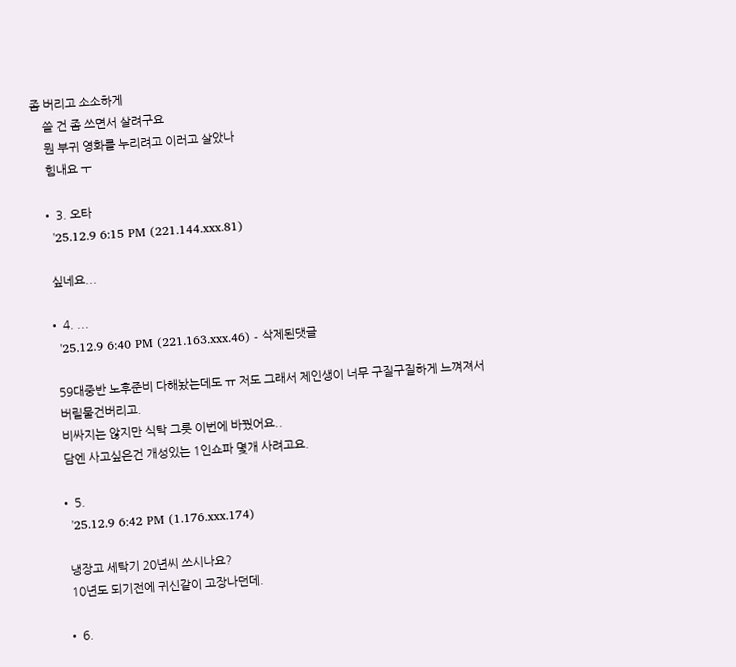좀 버리고 소소하게
    쓸 건 좀 쓰면서 살려구요
    뭔 부귀 영화를 누리려고 이러고 살았나
    힘내요 ㅜ

  • 3. 오타
    '25.12.9 6:15 PM (221.144.xxx.81)

    싶네요...

  • 4. ...
    '25.12.9 6:40 PM (221.163.xxx.46) - 삭제된댓글

    59대중반 노후준비 다해놨는데도 ㅠ 저도 그래서 제인생이 너무 구질구질하게 느껴져서
    버릴물건버리고.
    비싸지는 않지만 식탁 그릇 이번에 바꿨어요..
    담엔 사고싶은건 개성있는 1인쇼파 몇개 사려고요.

  • 5.
    '25.12.9 6:42 PM (1.176.xxx.174)

    냉장고 세탁기 20년씨 쓰시나요?
    10년도 되기전에 귀신같이 고장나던데.

  • 6.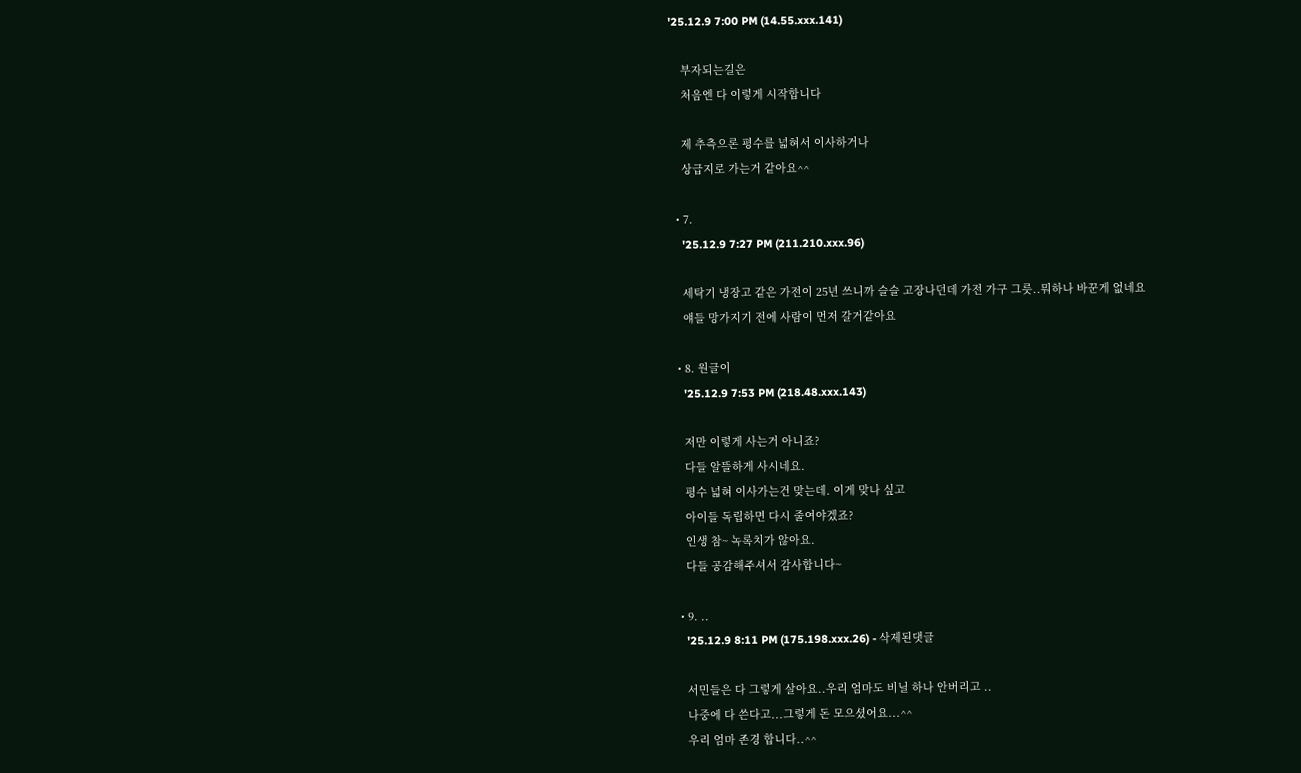'25.12.9 7:00 PM (14.55.xxx.141)

    부자되는길은
    처음엔 다 이렇게 시작합니다

    제 추측으론 평수를 넓혀서 이사하거나
    상급지로 가는거 같아요^^

  • 7.
    '25.12.9 7:27 PM (211.210.xxx.96)

    세탁기 냉장고 같은 가전이 25년 쓰니까 슬슬 고장나던데 가전 가구 그릇..뭐하나 바꾼게 없네요
    얘들 망가지기 전에 사람이 먼저 갈거같아요

  • 8. 원글이
    '25.12.9 7:53 PM (218.48.xxx.143)

    저만 이렇게 사는거 아니죠?
    다들 알뜰하게 사시네요.
    평수 넓혀 이사가는건 맞는데. 이게 맞나 싶고
    아이들 독립하면 다시 줄여야겠죠?
    인생 참~ 녹록치가 않아요.
    다들 공감해주셔서 감사합니다~

  • 9. ..
    '25.12.9 8:11 PM (175.198.xxx.26) - 삭제된댓글

    서민들은 다 그렇게 살아요..우리 엄마도 비닐 하나 안버리고 ..
    나중에 다 쓴다고...그렇게 돈 모으셨어요...^^
    우리 엄마 존경 합니다..^^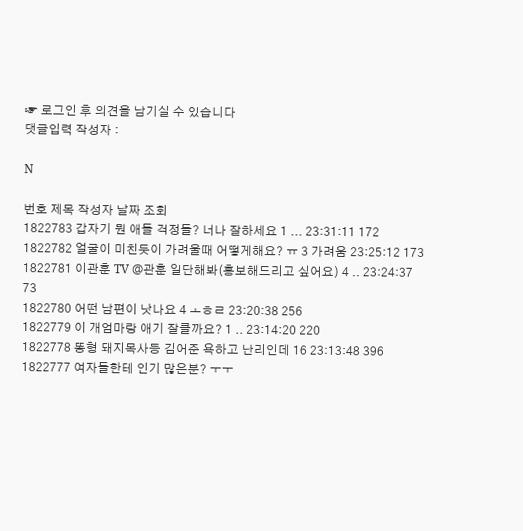☞ 로그인 후 의견을 남기실 수 있습니다
댓글입력 작성자 :

N

번호 제목 작성자 날짜 조회
1822783 갑자기 뭔 애들 걱정들? 너나 잘하세요 1 ... 23:31:11 172
1822782 얼굴이 미친듯이 가려울때 어떻게해요? ㅠ 3 가려움 23:25:12 173
1822781 이관훈 TV @관훈 일단해봐(홍보해드리고 싶어요) 4 .. 23:24:37 73
1822780 어떤 남편이 낫나요 4 ㅗㅎㄹ 23:20:38 256
1822779 이 개엄마랑 애기 잘클까요? 1 .. 23:14:20 220
1822778 똥형 돼지목사등 김어준 욕하고 난리인데 16 23:13:48 396
1822777 여자들한테 인기 많은분? ㅜㅜ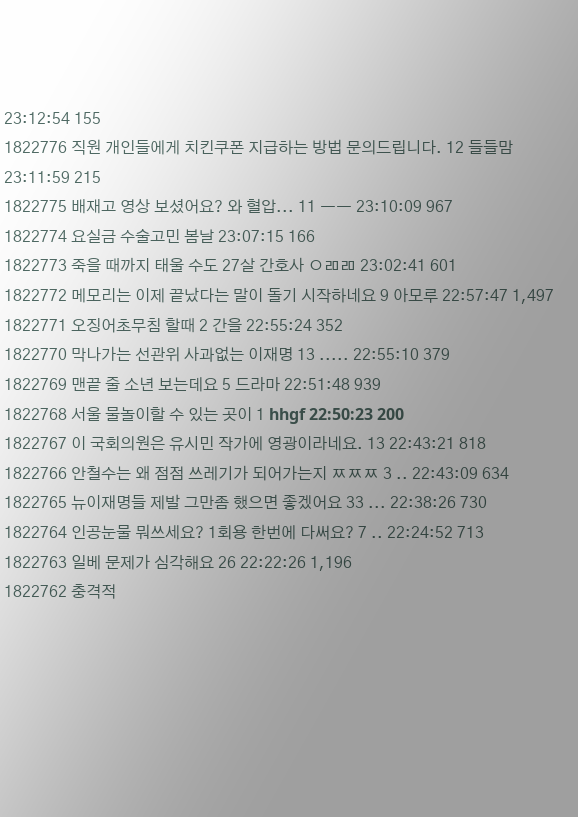23:12:54 155
1822776 직원 개인들에게 치킨쿠폰 지급하는 방법 문의드립니다. 12 들들맘 23:11:59 215
1822775 배재고 영상 보셨어요? 와 혈압... 11 ㅡㅡ 23:10:09 967
1822774 요실금 수술고민 봄날 23:07:15 166
1822773 죽을 때까지 태울 수도 27살 간호사 ㅇㄻㄻ 23:02:41 601
1822772 메모리는 이제 끝났다는 말이 돌기 시작하네요 9 아모루 22:57:47 1,497
1822771 오징어초무침 할때 2 간을 22:55:24 352
1822770 막나가는 선관위 사과없는 이재명 13 ..... 22:55:10 379
1822769 맨끝 줄 소년 보는데요 5 드라마 22:51:48 939
1822768 서울 물놀이할 수 있는 곳이 1 hhgf 22:50:23 200
1822767 이 국회의원은 유시민 작가에 영광이라네요. 13 22:43:21 818
1822766 안철수는 왜 점점 쓰레기가 되어가는지 ㅉㅉㅉ 3 .. 22:43:09 634
1822765 뉴이재명들 제발 그만좀 했으면 좋겠어요 33 ... 22:38:26 730
1822764 인공눈물 뭐쓰세요? 1회용 한번에 다써요? 7 .. 22:24:52 713
1822763 일베 문제가 심각해요 26 22:22:26 1,196
1822762 충격적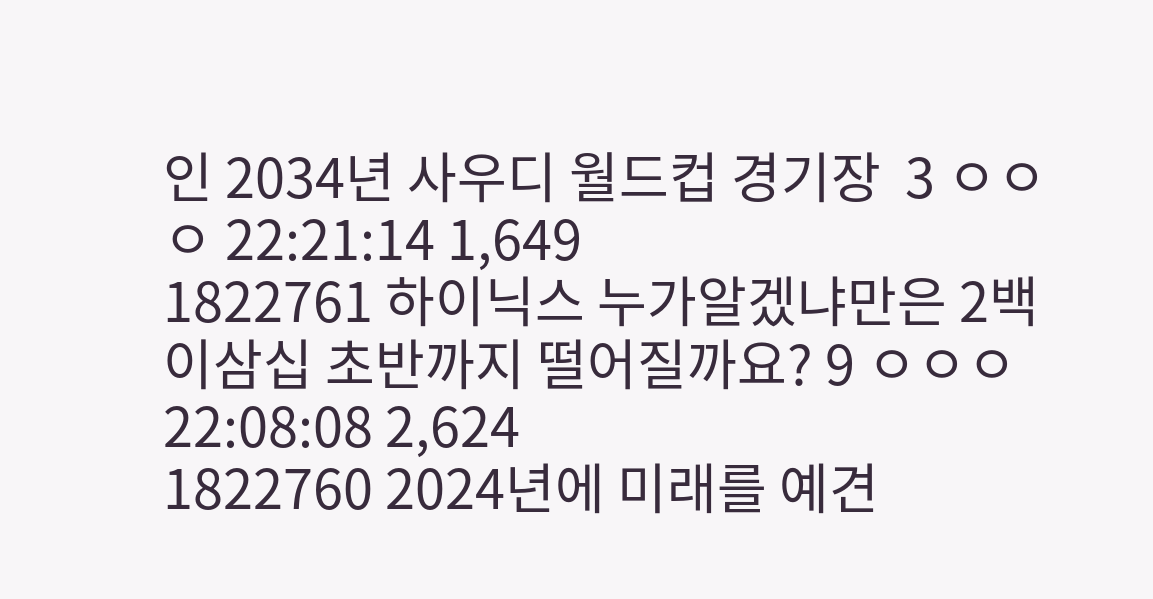인 2034년 사우디 월드컵 경기장  3 ㅇㅇㅇ 22:21:14 1,649
1822761 하이닉스 누가알겠냐만은 2백이삼십 초반까지 떨어질까요? 9 ㅇㅇㅇ 22:08:08 2,624
1822760 2024년에 미래를 예견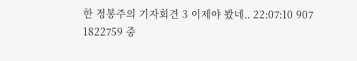한 정봉주의 기자회견 3 이제야 봤네.. 22:07:10 907
1822759 중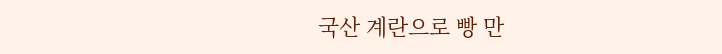국산 계란으로 빵 만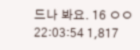드나 봐요. 16 ㅇㅇ 22:03:54 1,817